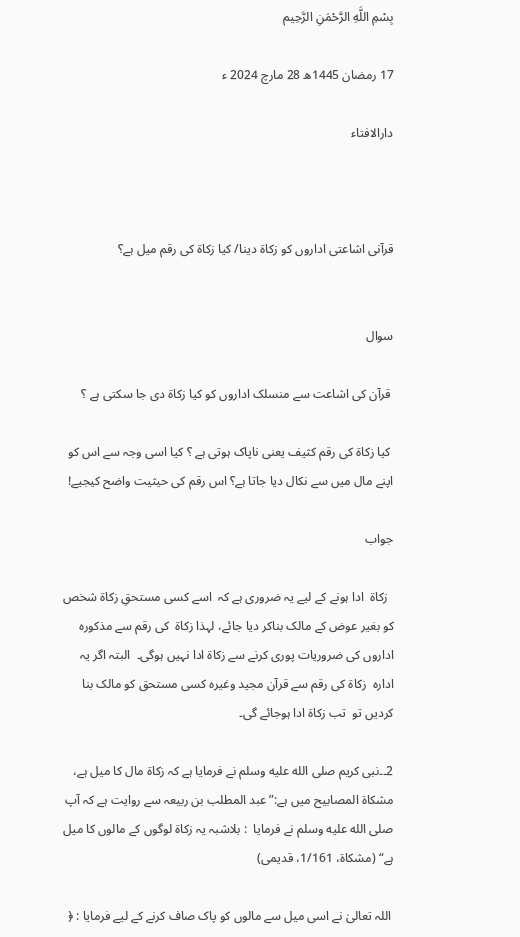بِسْمِ اللَّهِ الرَّحْمَنِ الرَّحِيم

17 رمضان 1445ھ 28 مارچ 2024 ء

دارالافتاء



قرآنی اشاعتی اداروں کو زکاۃ دینا/ کیا زکاۃ کی رقم میل ہے؟


سوال

 قرآن کی اشاعت سے منسلک اداروں کو کیا زکاۃ دی جا سکتی ہے ؟

 کیا زکاۃ کی رقم کثیف یعنی ناپاک ہوتی ہے ؟ کیا اسی وجہ سے اس کو اپنے مال میں سے نکال دیا جاتا ہے؟ اس رقم کی حیثیت واضح کیجیے!

جواب

  زکاۃ  ادا ہونے کے لیے یہ ضروری ہے کہ  اسے کسی مستحقِ زکاۃ شخص کو بغیر عوض کے مالک بناکر دیا جائے، لہذا زکاۃ  کی رقم سے مذکورہ اداروں کی ضروریات پوری کرنے سے زکاۃ ادا نہیں ہوگی۔  البتہ اگر یہ ادارہ  زکاۃ کی رقم سے قرآن مجید وغیرہ کسی مستحق کو مالک بنا کردیں تو  تب زکاۃ ادا ہوجائے گی۔

2۔۔نبی کریم صلى الله عليه وسلم نے فرمایا ہے کہ زکاۃ مال کا میل ہے، مشکاۃ المصابیح میں ہے:”عبد المطلب بن ربیعہ سے روایت ہے کہ آپ صلى الله عليه وسلم نے فرمایا  : بلاشبہ یہ زکاۃ لوگوں کے مالوں کا میل ہے“ (مشکاۃ، 1/161، قدیمی)

 اللہ تعالیٰ نے اسی میل سے مالوں کو پاک صاف کرنے کے لیے فرمایا : ﴿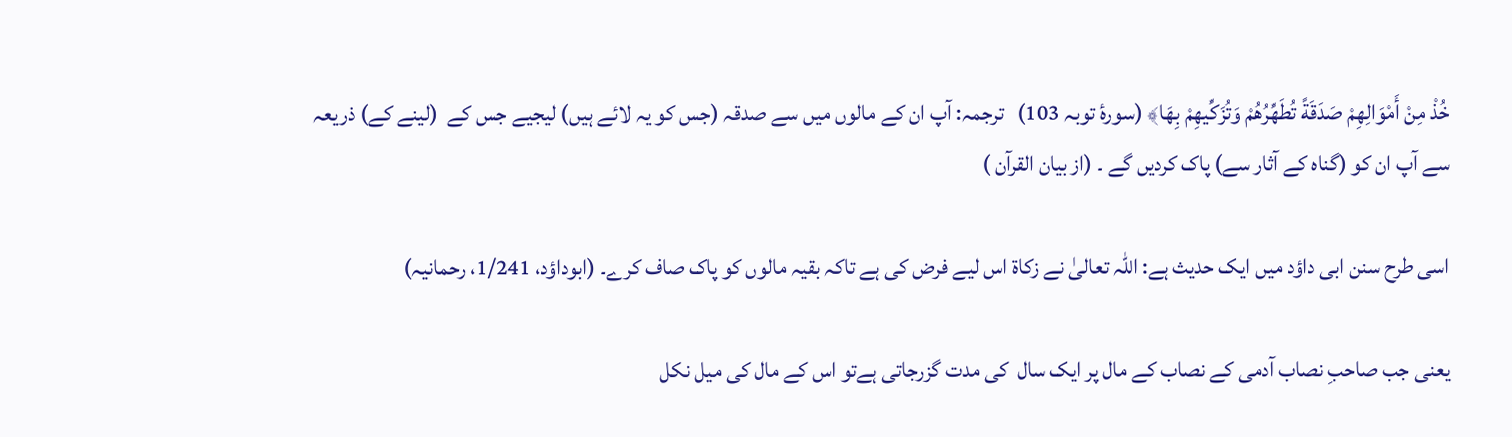خُذْ مِنْ أَمْوَالِهِمْ صَدَقَةً تُطَهِّرُهُمْ وَتُزَكِّيهِمْ بِهَا﴾ (سورۂ توبہ 103)   ترجمہ: آپ ان کے مالوں میں سے صدقہ (جس کو یہ لائے ہیں) لیجیے جس کے  (لینے کے) ذریعہ سے آپ ان کو (گناہ کے آثار سے) پاک کردیں گے ۔ (از بیان القرآن )

اسی طرح سنن ابی داؤد میں ایک حدیث ہے: اللہ تعالیٰ نے زکاۃ اس لیے فرض کی ہے تاکہ بقیہ مالوں کو پاک صاف کرے۔ (ابوداؤد، 1/241، رحمانیہ)

یعنی جب صاحبِ نصاب آدمی کے نصاب کے مال پر ایک سال  کی مدت گزرجاتی ہےتو اس کے مال کی میل نکل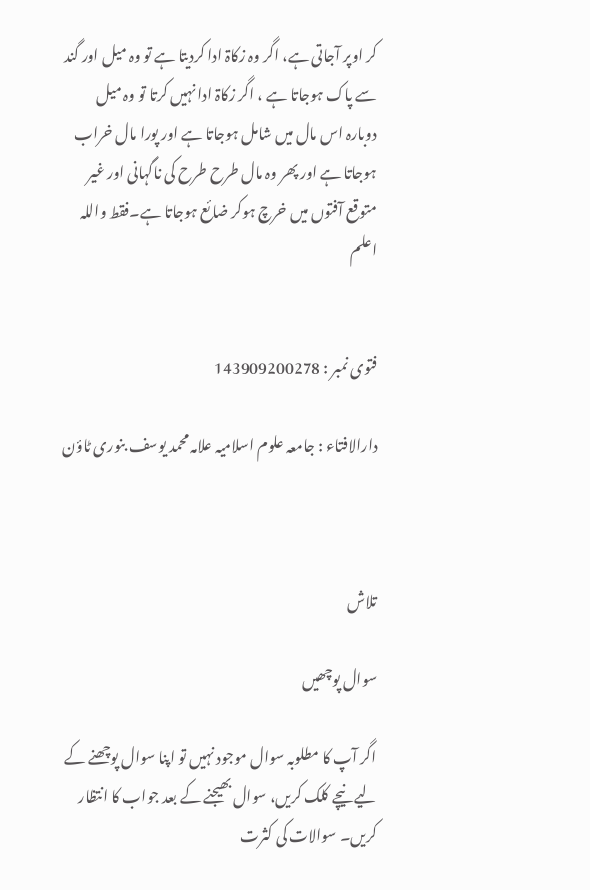کر اوپر آجاتی ہے، اگر وہ زکاۃ ادا کردیتا ہے تو وہ میل اور گند سے پاک ہوجاتا ہے ، اگر زکاۃ ادا نہیں کرتا تو وہ میل دوبارہ اس مال میں شامل ہوجاتا ہے اور پورا مال خراب ہوجاتا ہے اور پھر وہ مال طرح طرح کی ناگہانی اور غیر متوقع آفتوں میں خرچ ہوکر ضائع ہوجاتا ہے۔فقط واللہ اعلم


فتوی نمبر : 143909200278

دارالافتاء : جامعہ علوم اسلامیہ علامہ محمد یوسف بنوری ٹاؤن



تلاش

سوال پوچھیں

اگر آپ کا مطلوبہ سوال موجود نہیں تو اپنا سوال پوچھنے کے لیے نیچے کلک کریں، سوال بھیجنے کے بعد جواب کا انتظار کریں۔ سوالات کی کثرت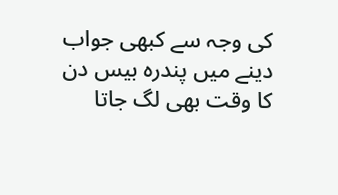کی وجہ سے کبھی جواب دینے میں پندرہ بیس دن کا وقت بھی لگ جاتا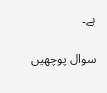ہے۔

سوال پوچھیں